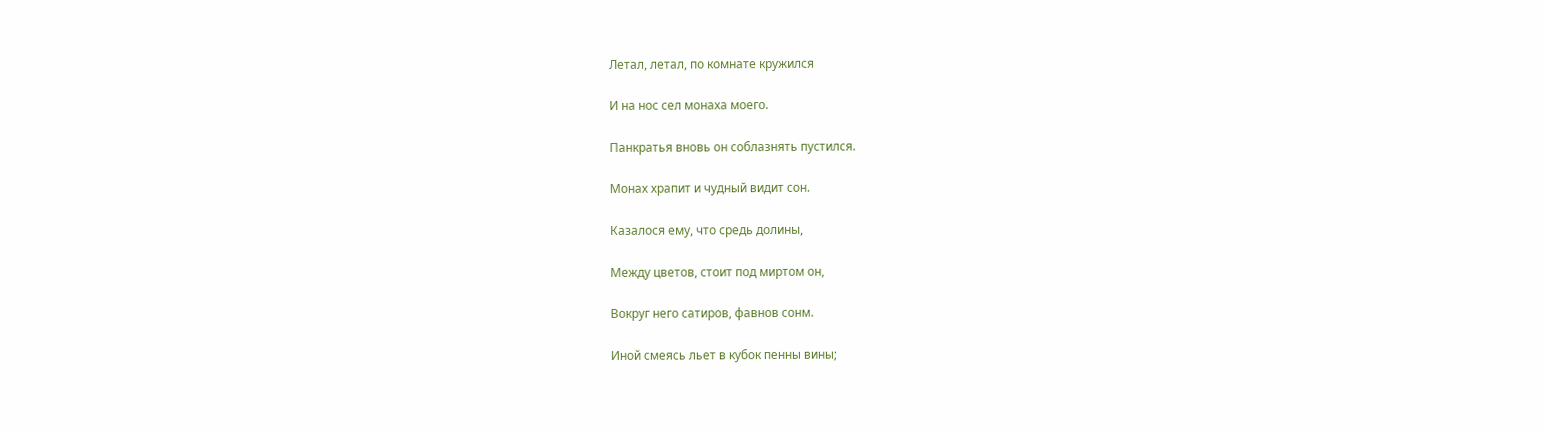Летал, летал, по комнате кружился

И на нос сел монаха моего.

Панкратья вновь он соблазнять пустился.

Монах храпит и чудный видит сон.

Казалося ему, что средь долины,

Между цветов, стоит под миртом он,

Вокруг него сатиров, фавнов сонм.

Иной смеясь льет в кубок пенны вины;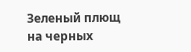Зеленый плющ на черных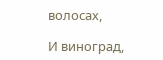волосах,

И виноград,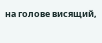на голове висящий,